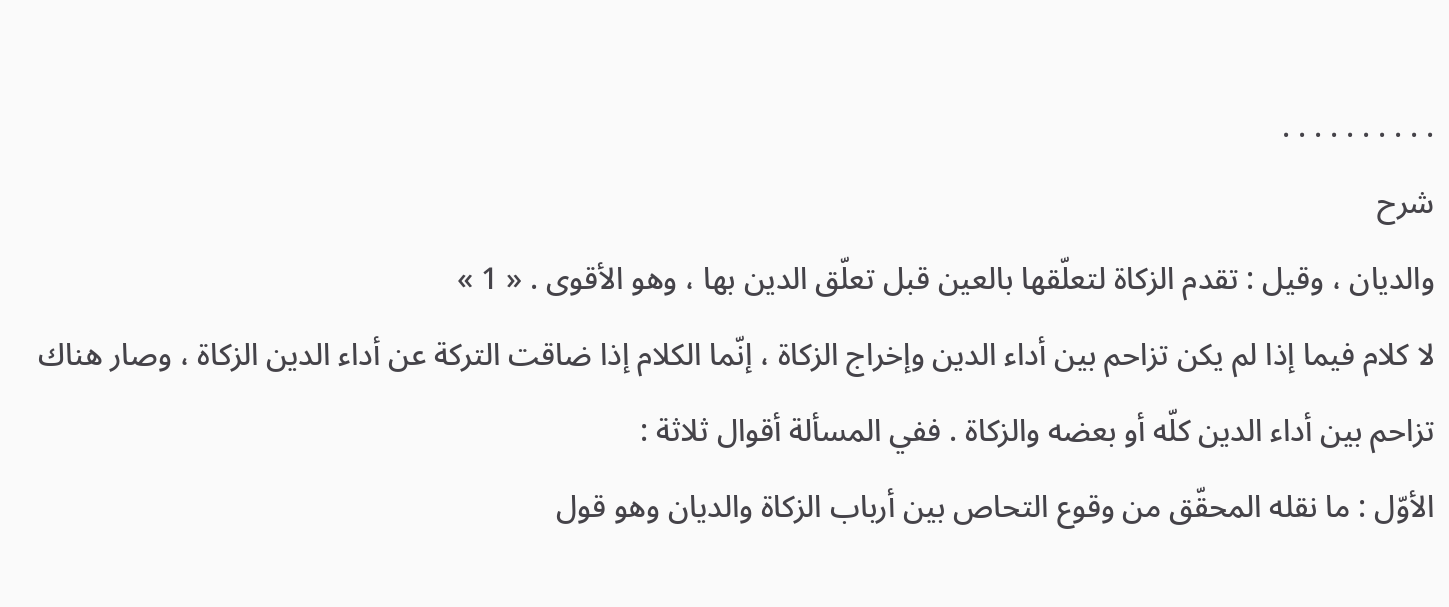. . . . . . . . . .
شرح
والديان ، وقيل : تقدم الزكاة لتعلّقها بالعين قبل تعلّق الدين بها ، وهو الأقوى . « 1 »
لا كلام فيما إذا لم يكن تزاحم بين أداء الدين وإخراج الزكاة ، إنّما الكلام إذا ضاقت التركة عن أداء الدين الزكاة ، وصار هناك تزاحم بين أداء الدين كلّه أو بعضه والزكاة . ففي المسألة أقوال ثلاثة :
الأوّل : ما نقله المحقّق من وقوع التحاص بين أرباب الزكاة والديان وهو قول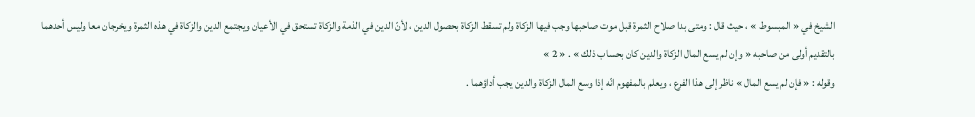الشيخ في « المبسوط » ، حيث قال : ومتى بدا صلاح الثمرة قبل موت صاحبها وجب فيها الزكاة ولم تسقط الزكاة بحصول الدين ، لأنّ الدين في الذمة والزكاة تستحق في الأعيان ويجتمع الدين والزكاة في هذه الثمرة ويخرجان معا وليس أحدهما بالتقديم أولى من صاحبه « وإن لم يسع المال الزكاة والدين كان بحساب ذلك » . « 2 »
وقوله : « فإن لم يسع المال » ناظر إلى هذا الفرع ، ويعلم بالمفهوم انّه إذا وسع المال الزكاة والدين يجب أداؤهما .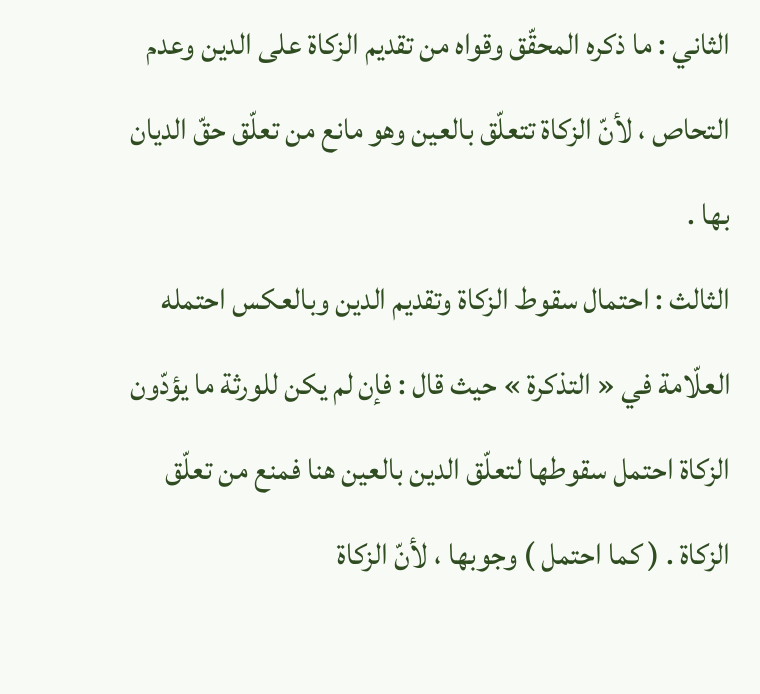الثاني : ما ذكره المحقّق وقواه من تقديم الزكاة على الدين وعدم التحاص ، لأنّ الزكاة تتعلّق بالعين وهو مانع من تعلّق حقّ الديان بها .
الثالث : احتمال سقوط الزكاة وتقديم الدين وبالعكس احتمله العلّامة في « التذكرة » حيث قال : فإن لم يكن للورثة ما يؤدّون الزكاة احتمل سقوطها لتعلّق الدين بالعين هنا فمنع من تعلّق الزكاة . ( كما احتمل ) وجوبها ، لأنّ الزكاة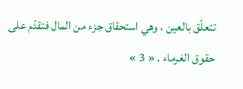تتعلّق بالعين ، وهي استحقاق جزء من المال فتقدّم على حقوق الغرماء . « 3 »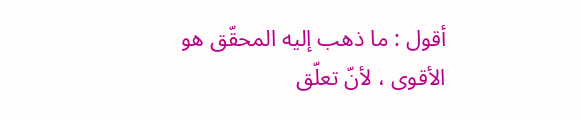أقول : ما ذهب إليه المحقّق هو الأقوى ، لأنّ تعلّق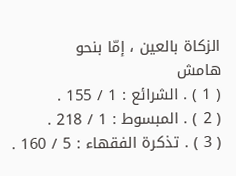الزكاة بالعين ، إمّا بنحو
هامش
( 1 ) . الشرائع : 1 / 155 .
( 2 ) . المبسوط : 1 / 218 .
( 3 ) . تذكرة الفقهاء : 5 / 160 .